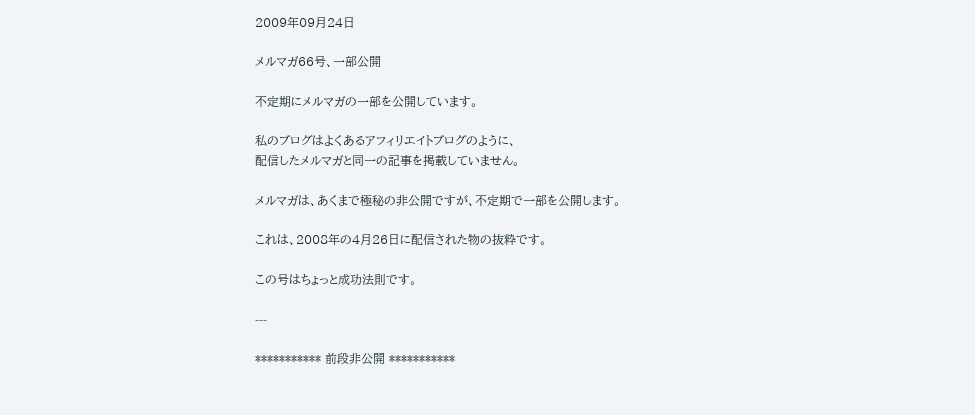2009年09月24日

メルマガ66号、一部公開

不定期にメルマガの一部を公開しています。

私のブログはよくあるアフィリエイトブログのように、
配信したメルマガと同一の記事を掲載していません。

メルマガは、あくまで極秘の非公開ですが、不定期で一部を公開します。

これは、2008年の4月26日に配信された物の抜粋です。

この号はちょっと成功法則です。

---

*********** 前段非公開 ***********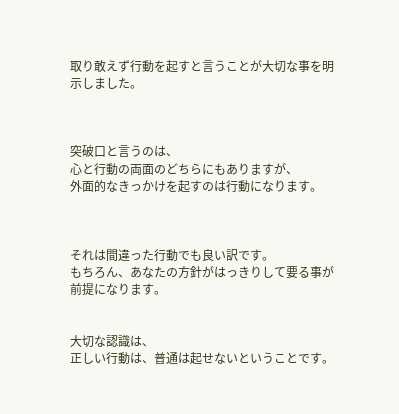取り敢えず行動を起すと言うことが大切な事を明示しました。



突破口と言うのは、
心と行動の両面のどちらにもありますが、
外面的なきっかけを起すのは行動になります。



それは間違った行動でも良い訳です。
もちろん、あなたの方針がはっきりして要る事が前提になります。


大切な認識は、
正しい行動は、普通は起せないということです。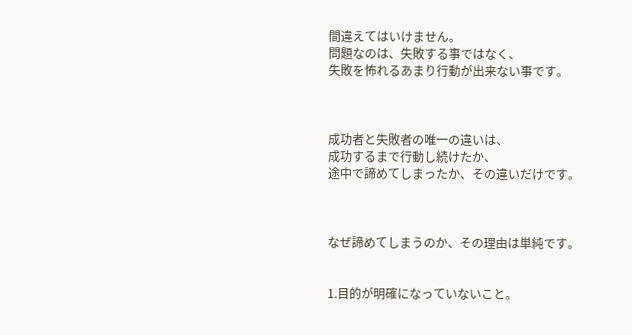間違えてはいけません。
問題なのは、失敗する事ではなく、
失敗を怖れるあまり行動が出来ない事です。



成功者と失敗者の唯一の違いは、
成功するまで行動し続けたか、
途中で諦めてしまったか、その違いだけです。



なぜ諦めてしまうのか、その理由は単純です。


1.目的が明確になっていないこと。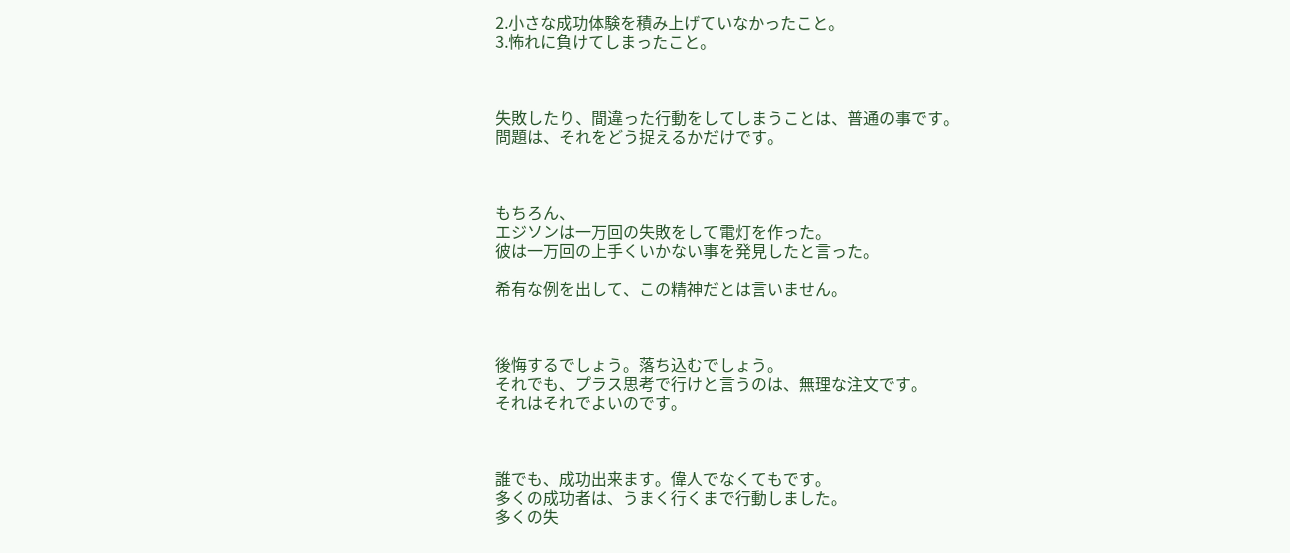2.小さな成功体験を積み上げていなかったこと。
3.怖れに負けてしまったこと。



失敗したり、間違った行動をしてしまうことは、普通の事です。
問題は、それをどう捉えるかだけです。



もちろん、
エジソンは一万回の失敗をして電灯を作った。
彼は一万回の上手くいかない事を発見したと言った。

希有な例を出して、この精神だとは言いません。



後悔するでしょう。落ち込むでしょう。
それでも、プラス思考で行けと言うのは、無理な注文です。
それはそれでよいのです。



誰でも、成功出来ます。偉人でなくてもです。
多くの成功者は、うまく行くまで行動しました。
多くの失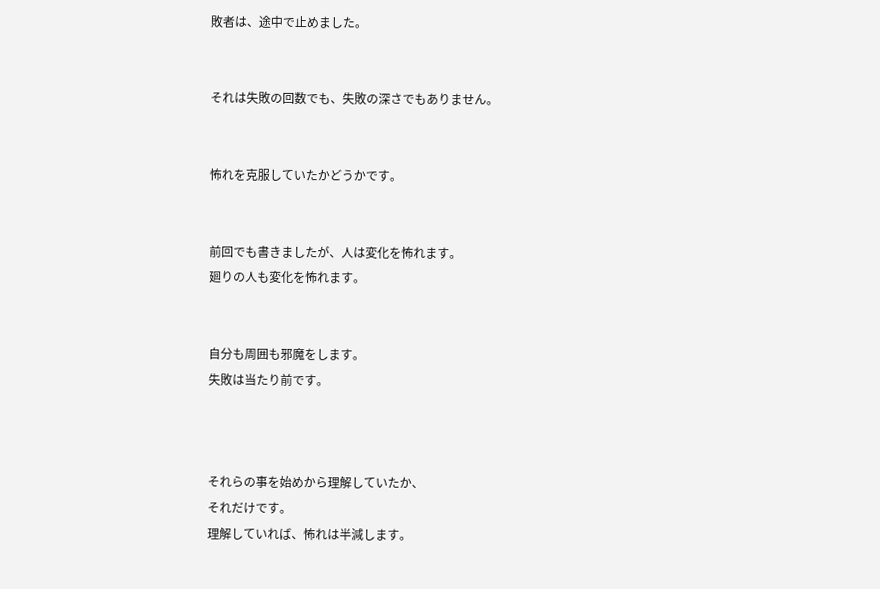敗者は、途中で止めました。


それは失敗の回数でも、失敗の深さでもありません。


怖れを克服していたかどうかです。


前回でも書きましたが、人は変化を怖れます。
廻りの人も変化を怖れます。


自分も周囲も邪魔をします。
失敗は当たり前です。



それらの事を始めから理解していたか、
それだけです。
理解していれば、怖れは半減します。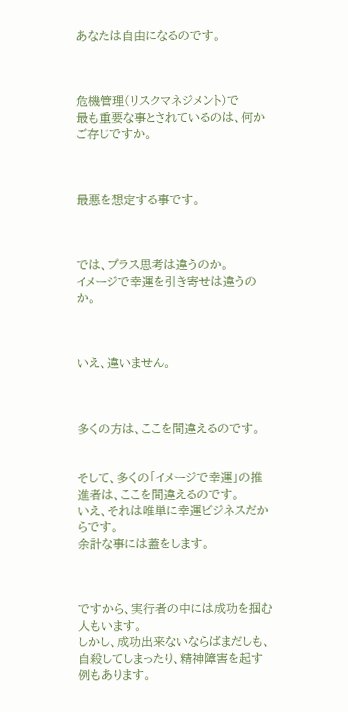あなたは自由になるのです。



危機管理(リスクマネジメント)で
最も重要な事とされているのは、何かご存じですか。



最悪を想定する事です。



では、プラス思考は違うのか。
イメージで幸運を引き寄せは違うのか。



いえ、違いません。



多くの方は、ここを間違えるのです。


そして、多くの「イメージで幸運」の推進者は、ここを間違えるのです。
いえ、それは唯単に幸運ビジネスだからです。
余計な事には蓋をします。



ですから、実行者の中には成功を掴む人もいます。
しかし、成功出来ないならばまだしも、
自殺してしまったり、精神障害を起す例もあります。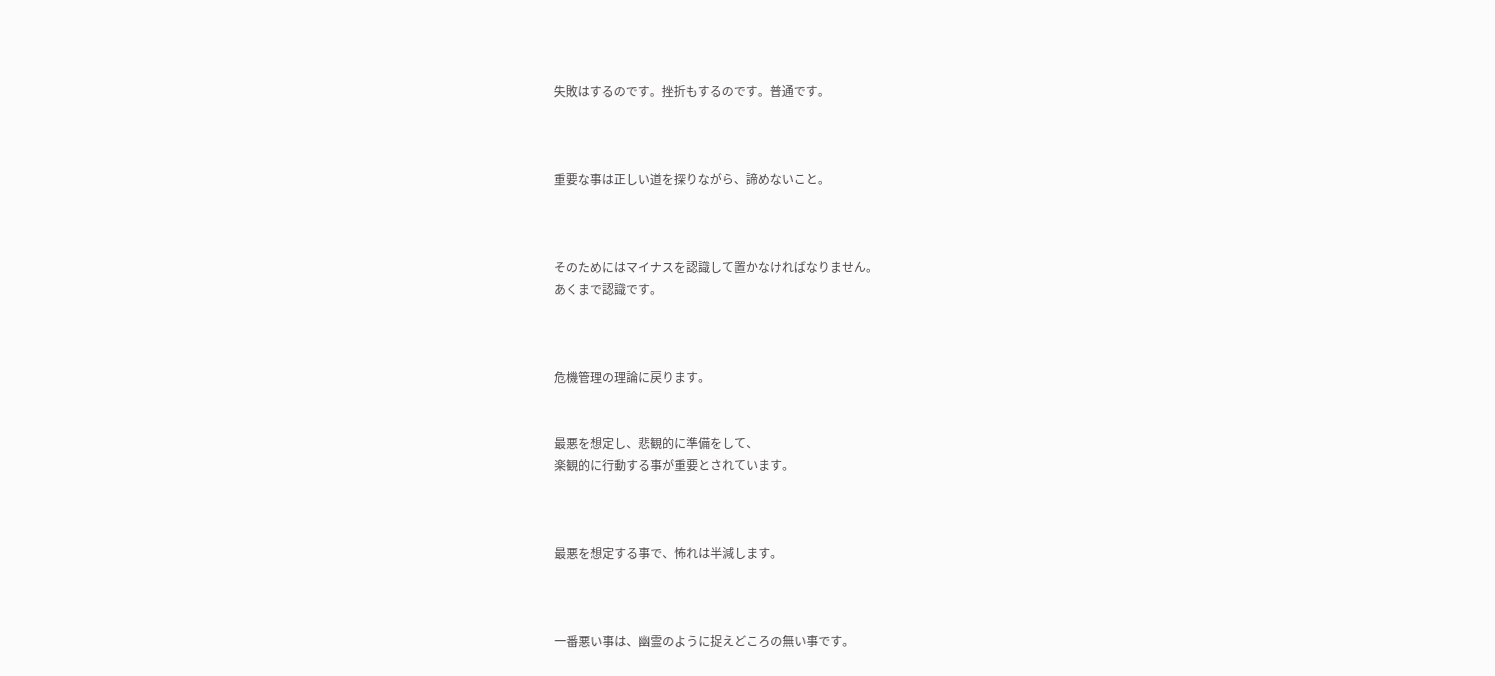失敗はするのです。挫折もするのです。普通です。



重要な事は正しい道を探りながら、諦めないこと。



そのためにはマイナスを認識して置かなければなりません。
あくまで認識です。



危機管理の理論に戻ります。


最悪を想定し、悲観的に準備をして、
楽観的に行動する事が重要とされています。



最悪を想定する事で、怖れは半減します。



一番悪い事は、幽霊のように捉えどころの無い事です。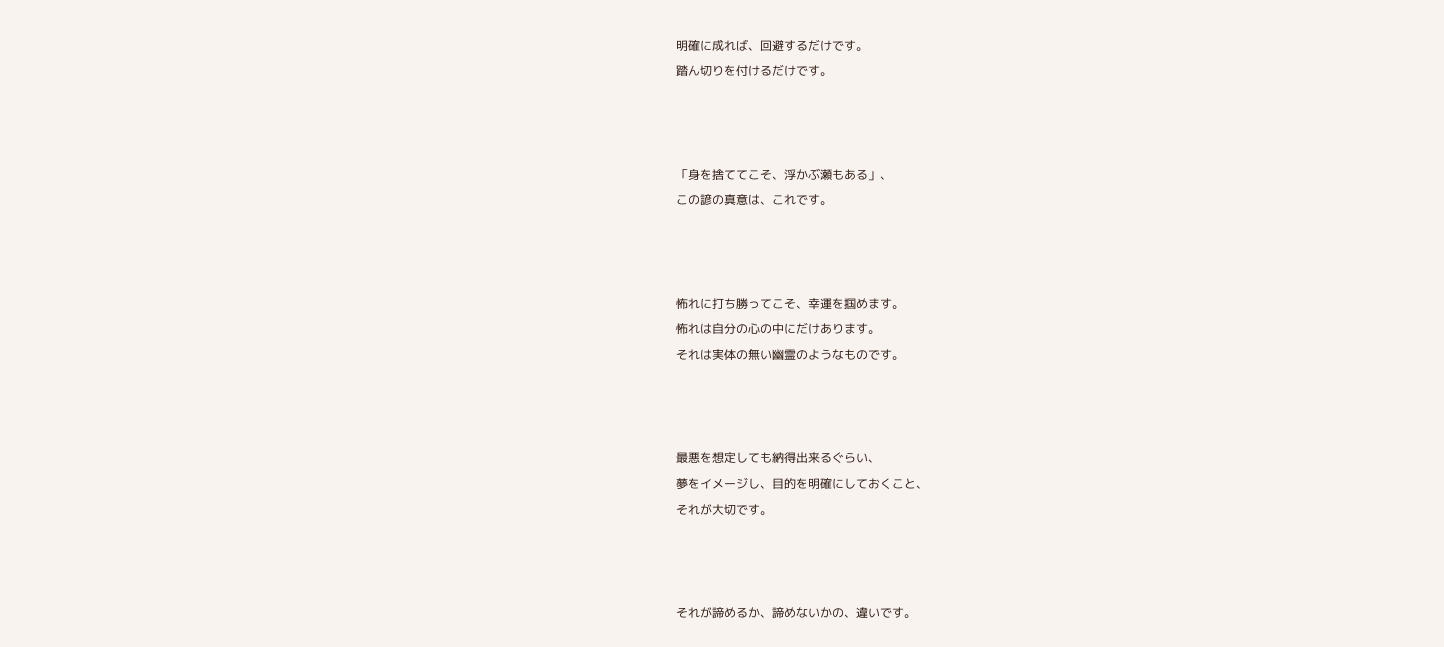明確に成れば、回避するだけです。
踏ん切りを付けるだけです。



「身を捨ててこそ、浮かぶ瀬もある」、
この諺の真意は、これです。



怖れに打ち勝ってこそ、幸運を掴めます。
怖れは自分の心の中にだけあります。
それは実体の無い幽霊のようなものです。



最悪を想定しても納得出来るぐらい、
夢をイメージし、目的を明確にしておくこと、
それが大切です。



それが諦めるか、諦めないかの、違いです。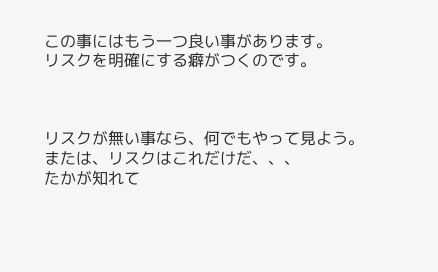この事にはもう一つ良い事があります。
リスクを明確にする癖がつくのです。



リスクが無い事なら、何でもやって見よう。
または、リスクはこれだけだ、、、
たかが知れて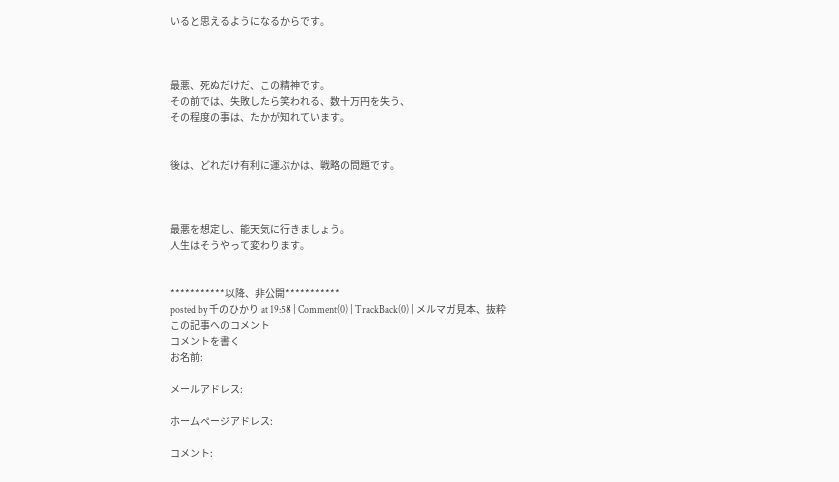いると思えるようになるからです。



最悪、死ぬだけだ、この精神です。
その前では、失敗したら笑われる、数十万円を失う、
その程度の事は、たかが知れています。


後は、どれだけ有利に運ぶかは、戦略の問題です。



最悪を想定し、能天気に行きましょう。
人生はそうやって変わります。


***********以降、非公開***********
posted by 千のひかり at 19:58 | Comment(0) | TrackBack(0) | メルマガ見本、抜粋
この記事へのコメント
コメントを書く
お名前:

メールアドレス:

ホームページアドレス:

コメント: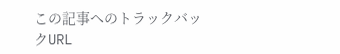この記事へのトラックバックURL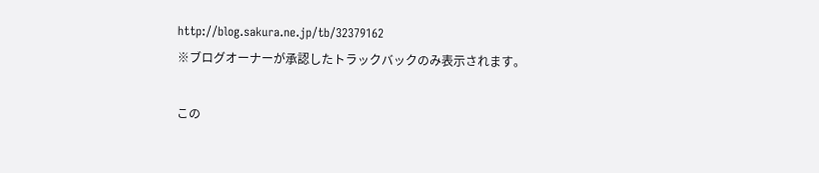http://blog.sakura.ne.jp/tb/32379162
※ブログオーナーが承認したトラックバックのみ表示されます。

この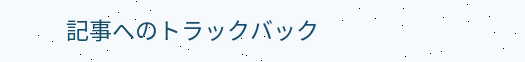記事へのトラックバック